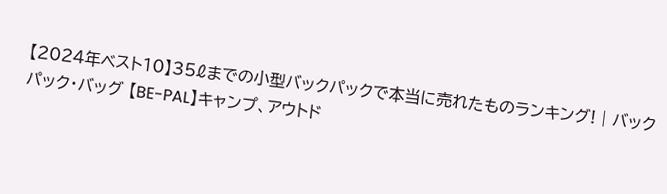【2024年ベスト10】35ℓまでの小型バックパックで本当に売れたものランキング! | バックパック・バッグ 【BE-PAL】キャンプ、アウトド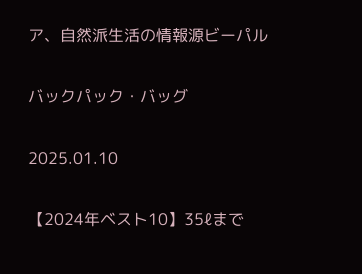ア、自然派生活の情報源ビーパル

バックパック・バッグ

2025.01.10

【2024年ベスト10】35ℓまで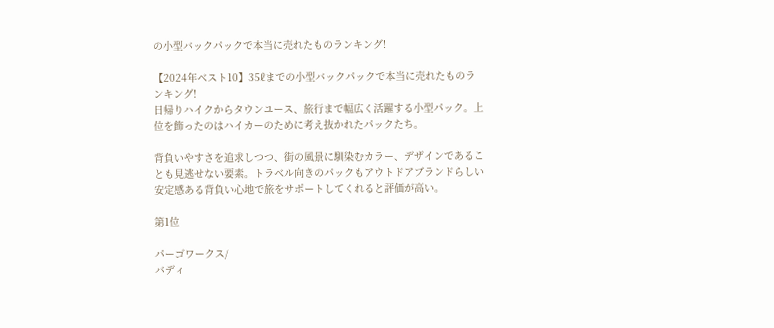の小型バックパックで本当に売れたものランキング!

【2024年ベスト10】35ℓまでの小型バックパックで本当に売れたものランキング!
日帰りハイクからタウンユース、旅行まで幅広く活躍する小型パック。上位を飾ったのはハイカーのために考え抜かれたパックたち。

背負いやすさを追求しつつ、街の風景に馴染むカラー、デザインであることも見逃せない要素。トラベル向きのパックもアウトドアブランドらしい安定感ある背負い心地で旅をサポートしてくれると評価が高い。

第1位

パーゴワークス/
バディ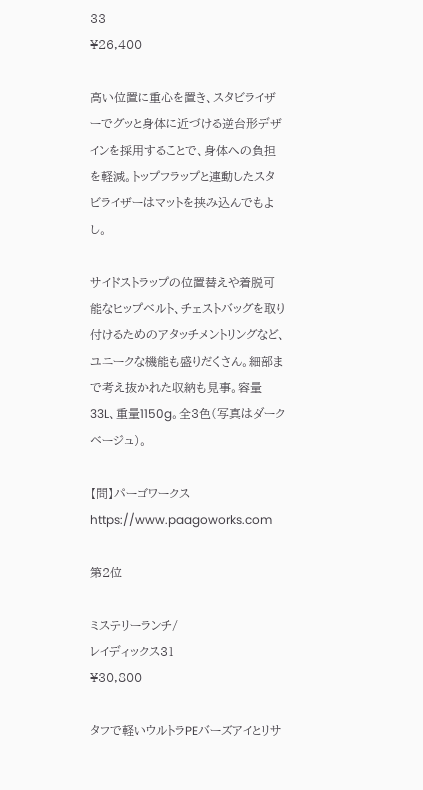33
¥26,400

高い位置に重心を置き、スタビライザーでグッと身体に近づける逆台形デザインを採用することで、身体への負担を軽減。トップフラップと連動したスタビライザーはマットを挟み込んでもよし。

サイドストラップの位置替えや着脱可能なヒップベルト、チェストバッグを取り付けるためのアタッチメントリングなど、ユニークな機能も盛りだくさん。細部まで考え抜かれた収納も見事。容量33L、重量1150g。全3色(写真はダークベージュ)。

【問】パーゴワークス https://www.paagoworks.com

第2位

ミステリーランチ/
レイディックス31
¥30,800

タフで軽いウルトラPEバーズアイとリサ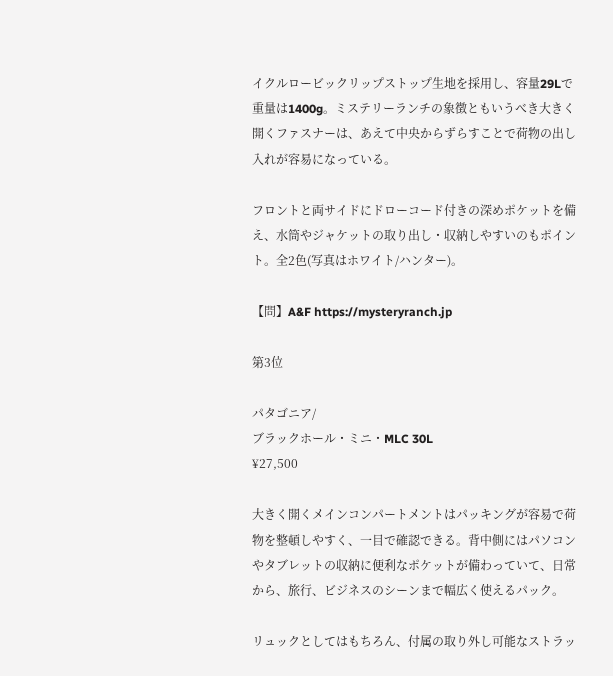イクルロービックリップストップ生地を採用し、容量29Lで重量は1400g。ミステリーランチの象徴ともいうべき大きく開くファスナーは、あえて中央からずらすことで荷物の出し入れが容易になっている。

フロントと両サイドにドローコード付きの深めポケットを備え、水筒やジャケットの取り出し・収納しやすいのもポイント。全2色(写真はホワイト/ハンター)。

【問】A&F https://mysteryranch.jp

第3位

パタゴニア/
ブラックホール・ミニ・MLC 30L
¥27,500

大きく開くメインコンパートメントはパッキングが容易で荷物を整頓しやすく、一目で確認できる。背中側にはパソコンやタブレットの収納に便利なポケットが備わっていて、日常から、旅行、ビジネスのシーンまで幅広く使えるパック。

リュックとしてはもちろん、付属の取り外し可能なストラッ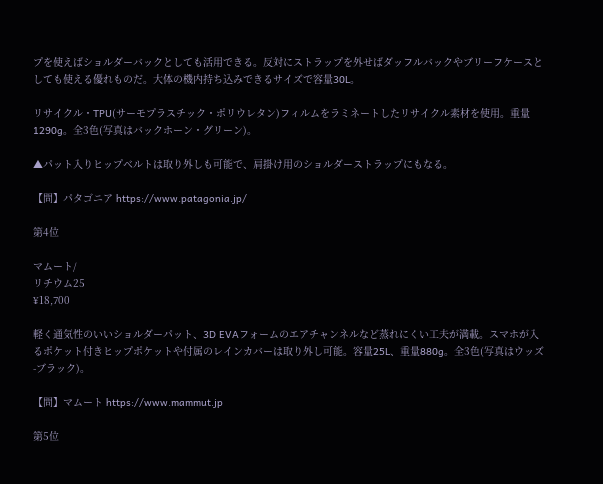プを使えばショルダーバックとしても活用できる。反対にストラップを外せばダッフルバックやブリーフケースとしても使える優れものだ。大体の機内持ち込みできるサイズで容量30L。

リサイクル・TPU(サーモプラスチック・ポリウレタン)フィルムをラミネートしたリサイクル素材を使用。重量1290g。全3色(写真はバックホーン・グリーン)。

▲パット入りヒップベルトは取り外しも可能で、肩掛け用のショルダーストラップにもなる。

【問】パタゴニア https://www.patagonia.jp/

第4位

マムート/
リチウム25
¥18,700

軽く通気性のいいショルダーパット、3D EVAフォームのエアチャンネルなど蒸れにくい工夫が満載。スマホが入るポケット付きヒップポケットや付属のレインカバーは取り外し可能。容量25L、重量880g。全3色(写真はウッズ-ブラック)。

【問】マムート https://www.mammut.jp

第5位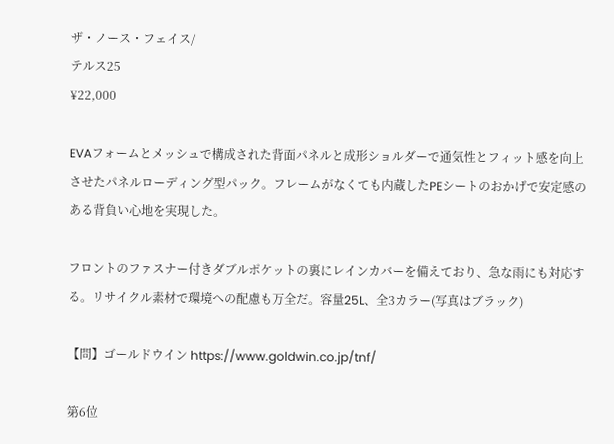ザ・ノース・フェイス/
テルス25
¥22,000

EVAフォームとメッシュで構成された背面パネルと成形ショルダーで通気性とフィット感を向上させたパネルローディング型パック。フレームがなくても内蔵したPEシートのおかげで安定感のある背負い心地を実現した。

フロントのファスナー付きダブルポケットの裏にレインカバーを備えており、急な雨にも対応する。リサイクル素材で環境への配慮も万全だ。容量25L、全3カラー(写真はブラック)

【問】ゴールドウイン https://www.goldwin.co.jp/tnf/

第6位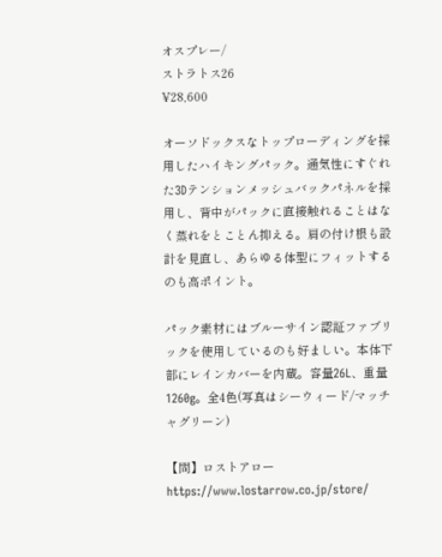オスプレー/
ストラトス26
¥28,600

オーソドックスなトップローディングを採用したハイキングパック。通気性にすぐれた3Dテンションメッシュバックパネルを採用し、背中がパックに直接触れることはなく蒸れをとことん抑える。肩の付け根も設計を見直し、あらゆる体型にフィットするのも高ポイント。

パック素材にはブルーサイン認証ファブリックを使用しているのも好ましい。本体下部にレインカバーを内蔵。容量26L、重量1260g。全4色(写真はシーウィード/マッチャグリーン)

【問】ロストアロー https://www.lostarrow.co.jp/store/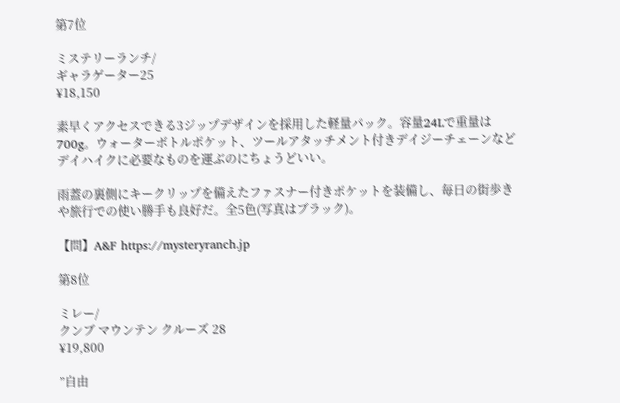第7位

ミステリーランチ/
ギャラゲーター25
¥18,150

素早くアクセスできる3ジップデザインを採用した軽量パック。容量24Lで重量は700g。ウォーターボトルポケット、ツールアタッチメント付きデイジーチェーンなどデイハイクに必要なものを運ぶのにちょうどいい。

雨蓋の裏側にキークリップを備えたファスナー付きポケットを装備し、毎日の街歩きや旅行での使い勝手も良好だ。全5色(写真はブラック)。

【問】A&F https://mysteryranch.jp

第8位

ミレー/
クンブ マウンテン クルーズ 28
¥19,800

”自由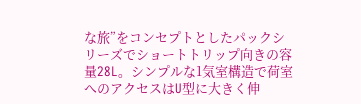な旅”をコンセプトとしたパックシリーズでショートトリップ向きの容量28L。シンプルな1気室構造で荷室へのアクセスはU型に大きく伸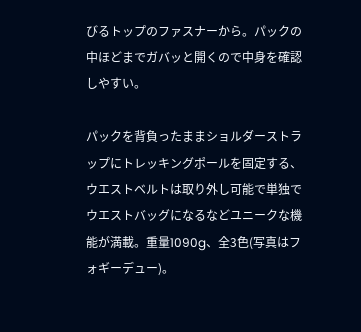びるトップのファスナーから。パックの中ほどまでガバッと開くので中身を確認しやすい。

パックを背負ったままショルダーストラップにトレッキングポールを固定する、ウエストベルトは取り外し可能で単独でウエストバッグになるなどユニークな機能が満載。重量1090g、全3色(写真はフォギーデュー)。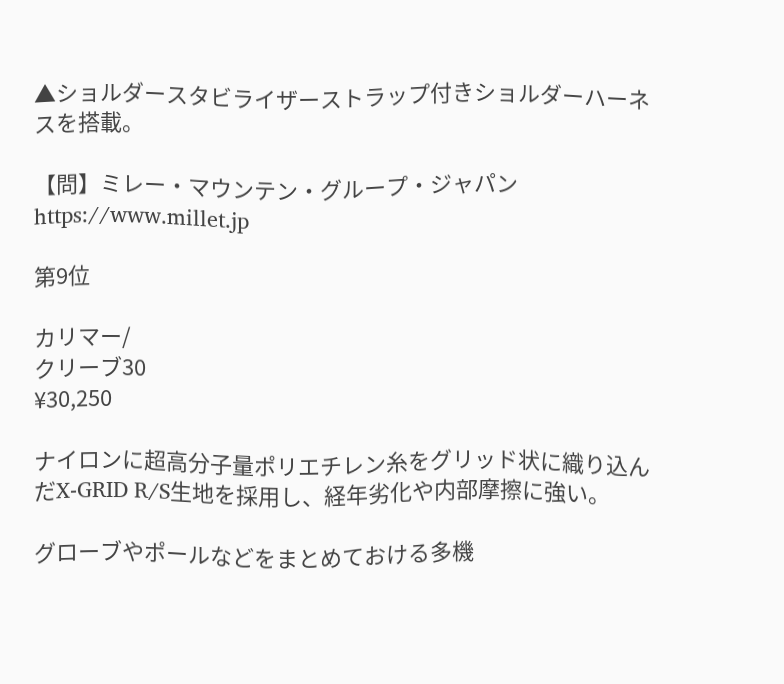▲ショルダースタビライザーストラップ付きショルダーハーネスを搭載。

【問】ミレー・マウンテン・グループ・ジャパン https://www.millet.jp

第9位

カリマー/
クリーブ30
¥30,250

ナイロンに超高分子量ポリエチレン糸をグリッド状に織り込んだX-GRID R/S生地を採用し、経年劣化や内部摩擦に強い。

グローブやポールなどをまとめておける多機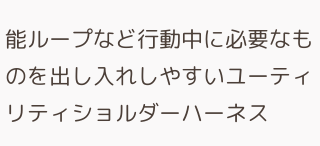能ループなど行動中に必要なものを出し入れしやすいユーティリティショルダーハーネス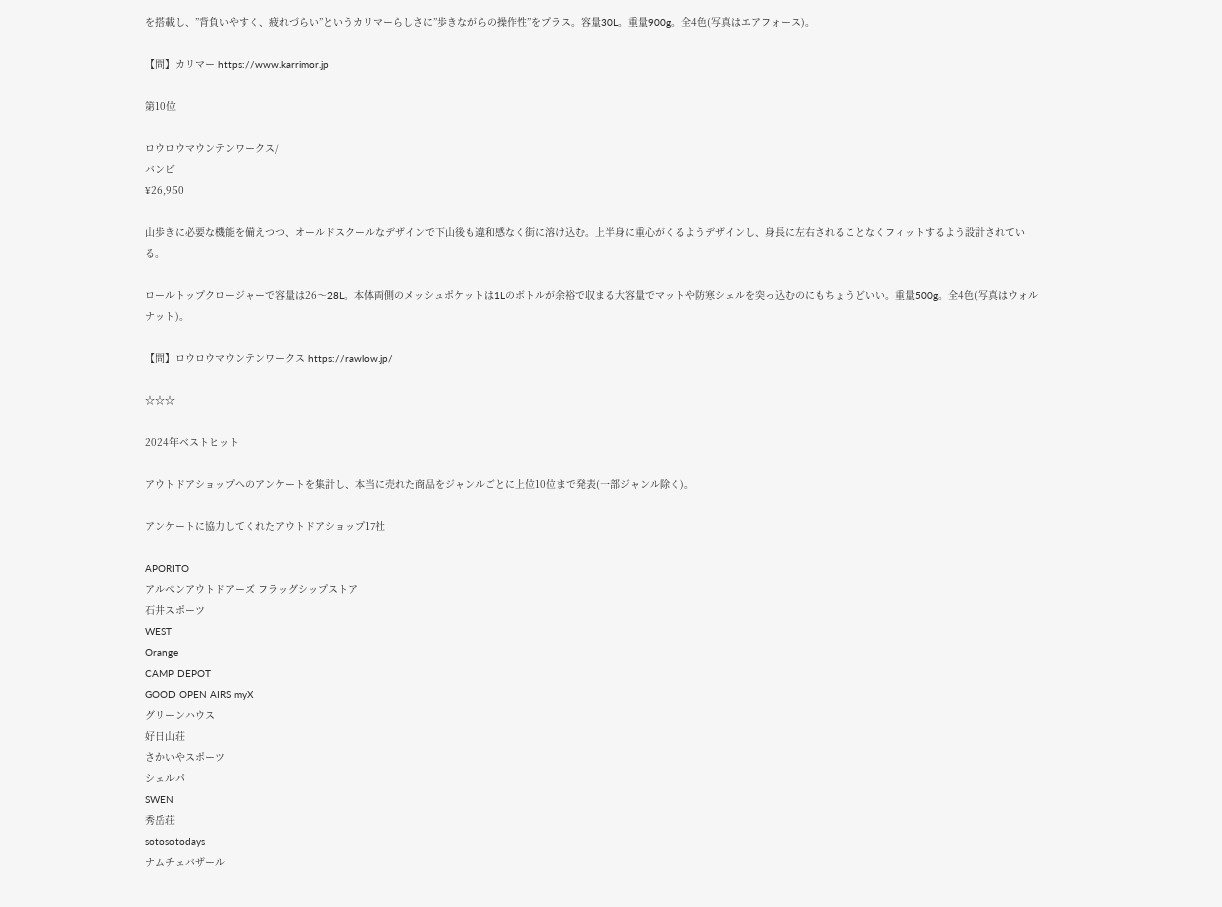を搭載し、”背負いやすく、疲れづらい”というカリマーらしさに”歩きながらの操作性”をプラス。容量30L。重量900g。全4色(写真はエアフォース)。

【問】カリマー https://www.karrimor.jp

第10位

ロウロウマウンテンワークス/
バンビ
¥26,950

山歩きに必要な機能を備えつつ、オールドスクールなデザインで下山後も違和感なく街に溶け込む。上半身に重心がくるようデザインし、身長に左右されることなくフィットするよう設計されている。

ロールトップクロージャーで容量は26〜28L。本体両側のメッシュポケットは1Lのボトルが余裕で収まる大容量でマットや防寒シェルを突っ込むのにもちょうどいい。重量500g。全4色(写真はウォルナット)。

【問】ロウロウマウンテンワークス https://rawlow.jp/

☆☆☆

2024年ベストヒット

アウトドアショップへのアンケートを集計し、本当に売れた商品をジャンルごとに上位10位まで発表(一部ジャンル除く)。

アンケートに協力してくれたアウトドアショップ17社

APORITO
アルペンアウトドアーズ フラッグシップストア
石井スポーツ
WEST
Orange
CAMP DEPOT
GOOD OPEN AIRS myX
グリーンハウス
好日山荘
さかいやスポーツ
シェルパ
SWEN
秀岳荘
sotosotodays
ナムチェバザール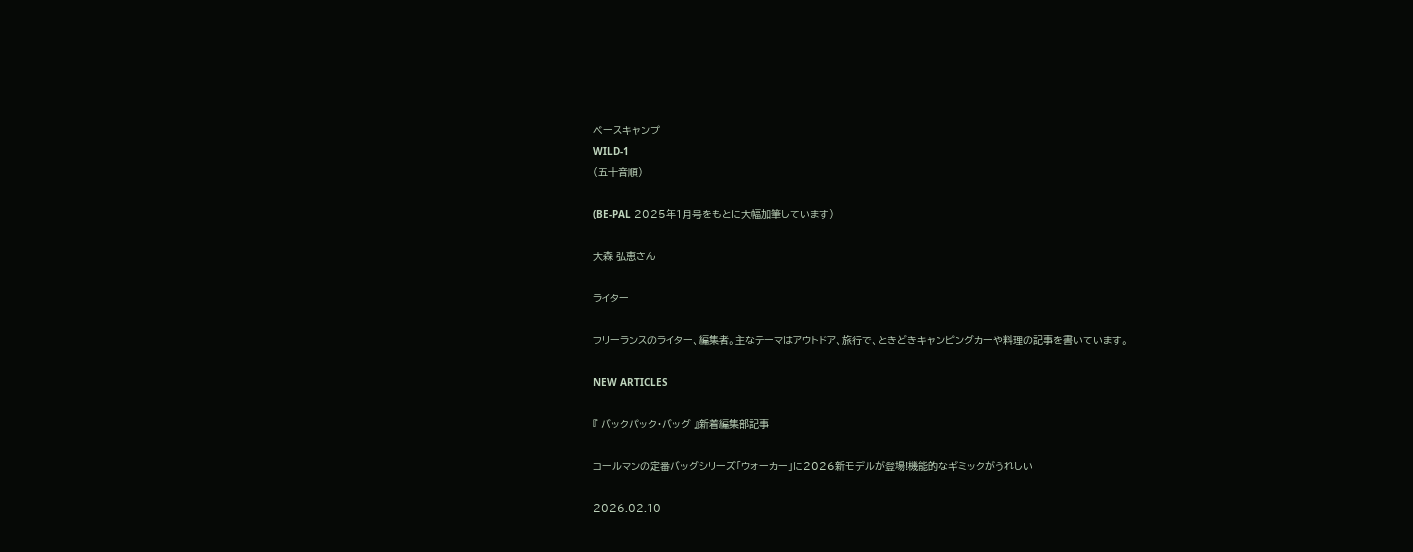ベースキャンプ
WILD-1
(五十音順)

(BE-PAL 2025年1月号をもとに大幅加筆しています)

大森 弘恵さん

ライター

フリーランスのライター、編集者。主なテーマはアウトドア、旅行で、ときどきキャンピングカーや料理の記事を書いています。

NEW ARTICLES

『 バックパック・バッグ 』新着編集部記事

コールマンの定番バッグシリーズ「ウォーカー」に2026新モデルが登場!機能的なギミックがうれしい

2026.02.10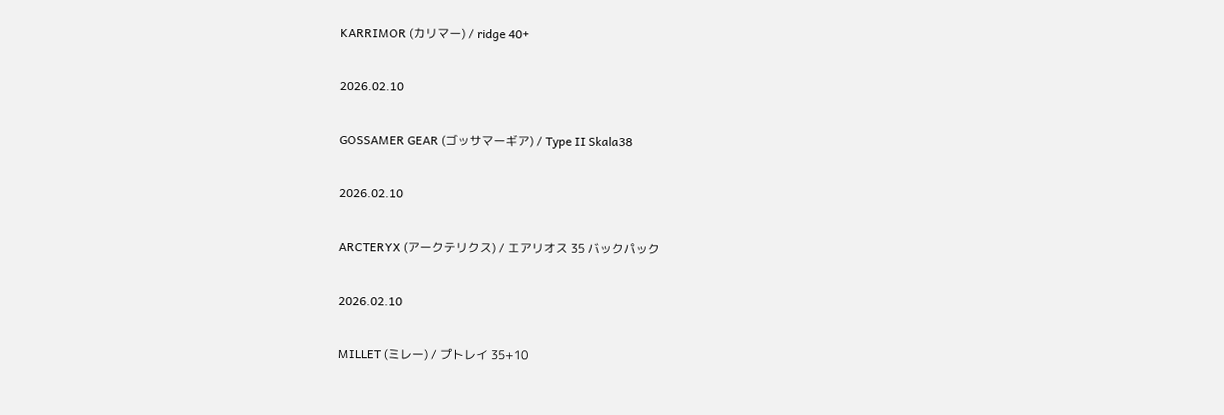KARRIMOR (カリマー) / ridge 40+

2026.02.10

GOSSAMER GEAR (ゴッサマーギア) / Type Ⅱ Skala38

2026.02.10

ARCTERYX (アークテリクス) / エアリオス 35 バックパック

2026.02.10

MILLET (ミレー) / プトレイ 35+10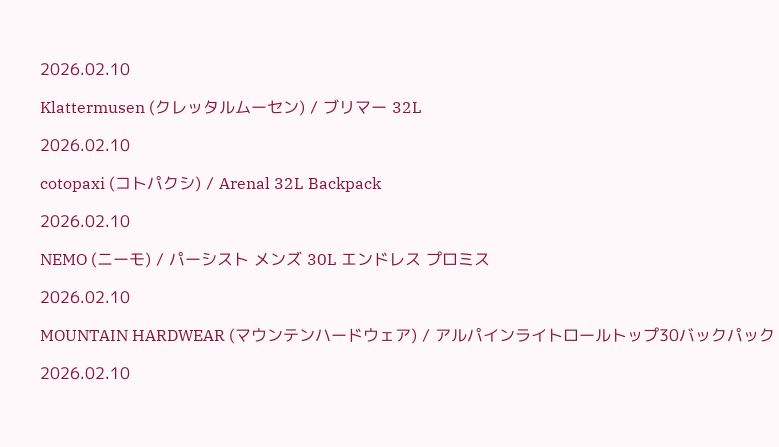2026.02.10

Klattermusen (クレッタルムーセン) / ブリマー 32L

2026.02.10

cotopaxi (コトパクシ) / Arenal 32L Backpack

2026.02.10

NEMO (ニーモ) / パーシスト メンズ 30L エンドレス プロミス

2026.02.10

MOUNTAIN HARDWEAR (マウンテンハードウェア) / アルパインライトロールトップ30バックパック

2026.02.10